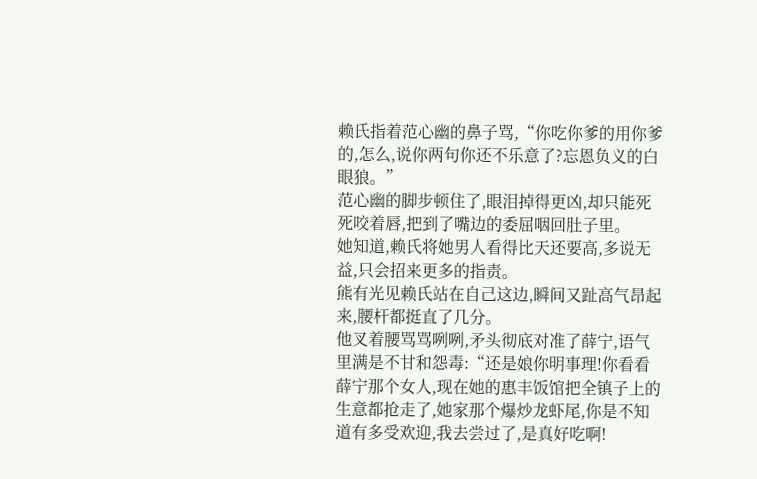赖氏指着范心幽的鼻子骂,“你吃你爹的用你爹的,怎么,说你两句你还不乐意了?忘恩负义的白眼狼。”
范心幽的脚步顿住了,眼泪掉得更凶,却只能死死咬着唇,把到了嘴边的委屈咽回肚子里。
她知道,赖氏将她男人看得比天还要高,多说无益,只会招来更多的指责。
熊有光见赖氏站在自己这边,瞬间又趾高气昂起来,腰杆都挺直了几分。
他叉着腰骂骂咧咧,矛头彻底对准了薛宁,语气里满是不甘和怨毒:“还是娘你明事理!你看看薛宁那个女人,现在她的惠丰饭馆把全镇子上的生意都抢走了,她家那个爆炒龙虾尾,你是不知道有多受欢迎,我去尝过了,是真好吃啊!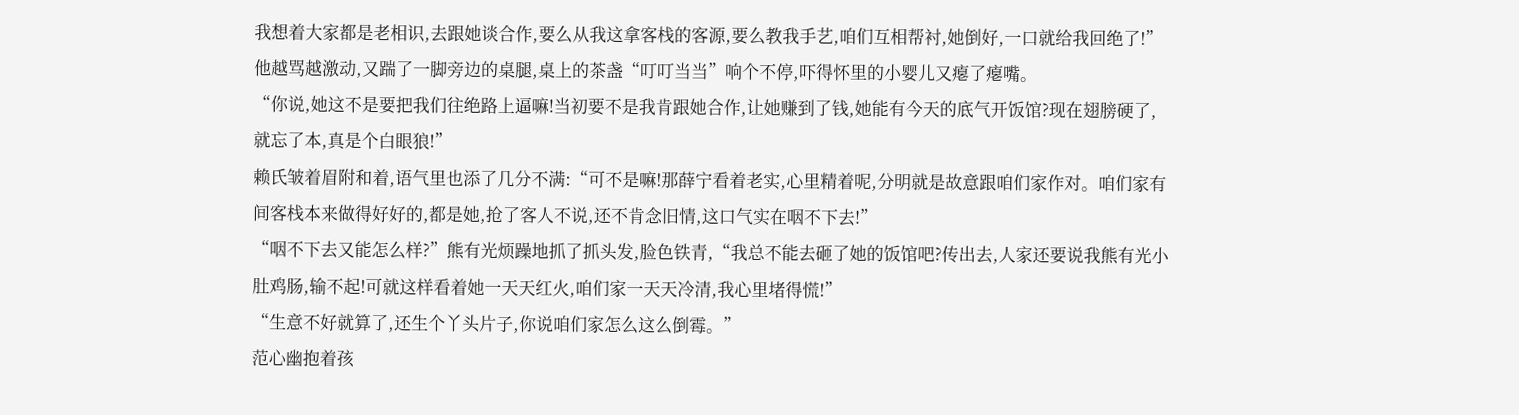我想着大家都是老相识,去跟她谈合作,要么从我这拿客栈的客源,要么教我手艺,咱们互相帮衬,她倒好,一口就给我回绝了!”
他越骂越激动,又踹了一脚旁边的桌腿,桌上的茶盏“叮叮当当”响个不停,吓得怀里的小婴儿又瘪了瘪嘴。
“你说,她这不是要把我们往绝路上逼嘛!当初要不是我肯跟她合作,让她赚到了钱,她能有今天的底气开饭馆?现在翅膀硬了,就忘了本,真是个白眼狼!”
赖氏皱着眉附和着,语气里也添了几分不满:“可不是嘛!那薛宁看着老实,心里精着呢,分明就是故意跟咱们家作对。咱们家有间客栈本来做得好好的,都是她,抢了客人不说,还不肯念旧情,这口气实在咽不下去!”
“咽不下去又能怎么样?”熊有光烦躁地抓了抓头发,脸色铁青,“我总不能去砸了她的饭馆吧?传出去,人家还要说我熊有光小肚鸡肠,输不起!可就这样看着她一天天红火,咱们家一天天冷清,我心里堵得慌!”
“生意不好就算了,还生个丫头片子,你说咱们家怎么这么倒霉。”
范心幽抱着孩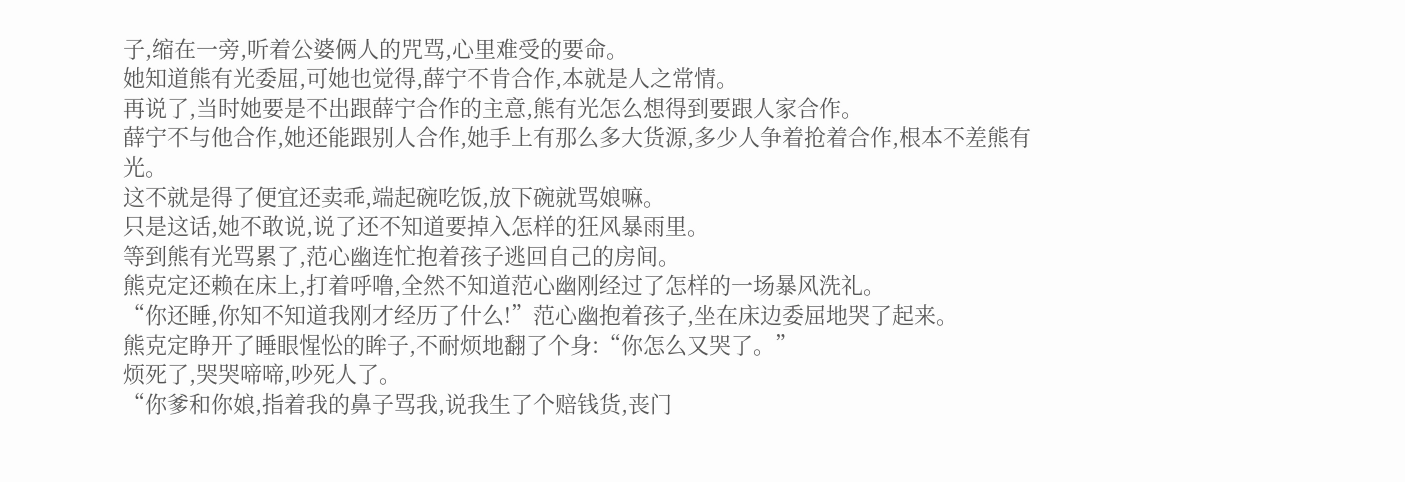子,缩在一旁,听着公婆俩人的咒骂,心里难受的要命。
她知道熊有光委屈,可她也觉得,薛宁不肯合作,本就是人之常情。
再说了,当时她要是不出跟薛宁合作的主意,熊有光怎么想得到要跟人家合作。
薛宁不与他合作,她还能跟别人合作,她手上有那么多大货源,多少人争着抢着合作,根本不差熊有光。
这不就是得了便宜还卖乖,端起碗吃饭,放下碗就骂娘嘛。
只是这话,她不敢说,说了还不知道要掉入怎样的狂风暴雨里。
等到熊有光骂累了,范心幽连忙抱着孩子逃回自己的房间。
熊克定还赖在床上,打着呼噜,全然不知道范心幽刚经过了怎样的一场暴风洗礼。
“你还睡,你知不知道我刚才经历了什么!”范心幽抱着孩子,坐在床边委屈地哭了起来。
熊克定睁开了睡眼惺忪的眸子,不耐烦地翻了个身:“你怎么又哭了。”
烦死了,哭哭啼啼,吵死人了。
“你爹和你娘,指着我的鼻子骂我,说我生了个赔钱货,丧门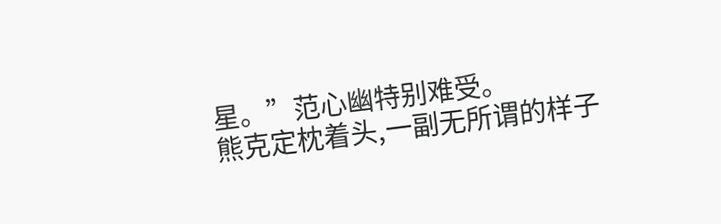星。”范心幽特别难受。
熊克定枕着头,一副无所谓的样子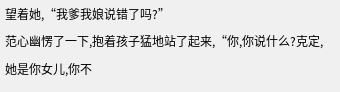望着她,“我爹我娘说错了吗?”
范心幽愣了一下,抱着孩子猛地站了起来,“你,你说什么?克定,她是你女儿,你不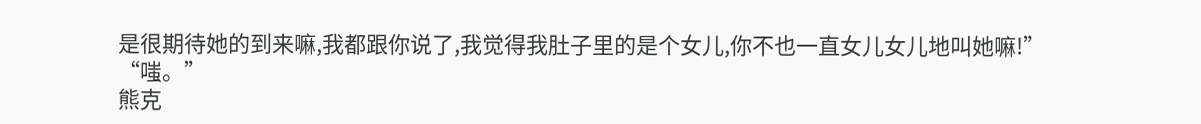是很期待她的到来嘛,我都跟你说了,我觉得我肚子里的是个女儿,你不也一直女儿女儿地叫她嘛!”
“嗤。”
熊克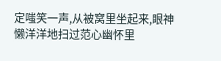定嗤笑一声,从被窝里坐起来,眼神懒洋洋地扫过范心幽怀里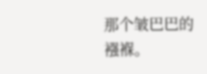那个皱巴巴的襁褓。